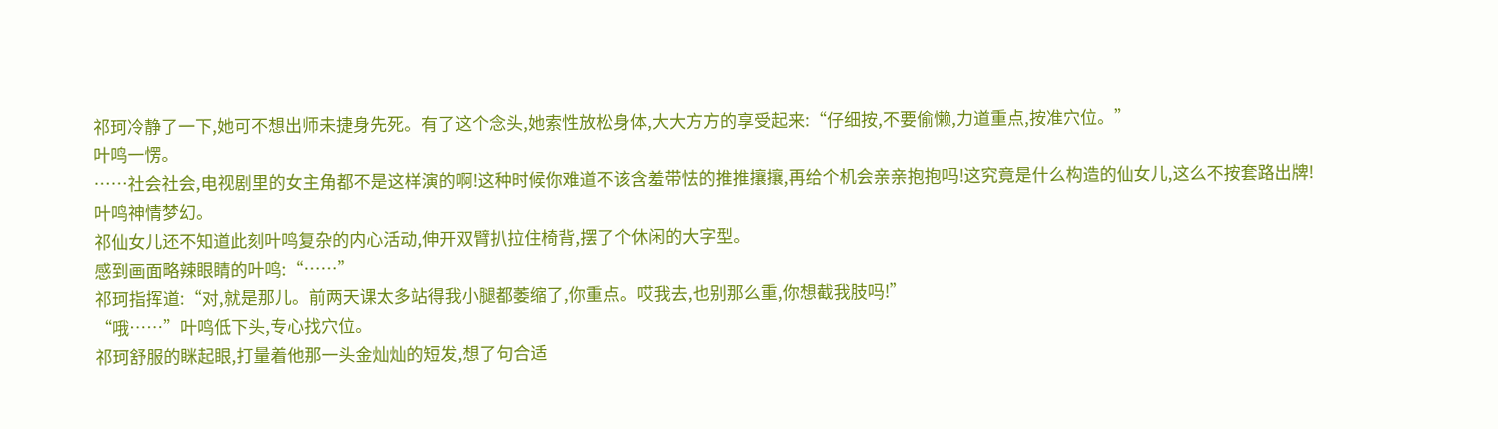祁珂冷静了一下,她可不想出师未捷身先死。有了这个念头,她索性放松身体,大大方方的享受起来:“仔细按,不要偷懒,力道重点,按准穴位。”
叶鸣一愣。
……社会社会,电视剧里的女主角都不是这样演的啊!这种时候你难道不该含羞带怯的推推攘攘,再给个机会亲亲抱抱吗!这究竟是什么构造的仙女儿,这么不按套路出牌!
叶鸣神情梦幻。
祁仙女儿还不知道此刻叶鸣复杂的内心活动,伸开双臂扒拉住椅背,摆了个休闲的大字型。
感到画面略辣眼睛的叶鸣:“……”
祁珂指挥道:“对,就是那儿。前两天课太多站得我小腿都萎缩了,你重点。哎我去,也别那么重,你想截我肢吗!”
“哦……”叶鸣低下头,专心找穴位。
祁珂舒服的眯起眼,打量着他那一头金灿灿的短发,想了句合适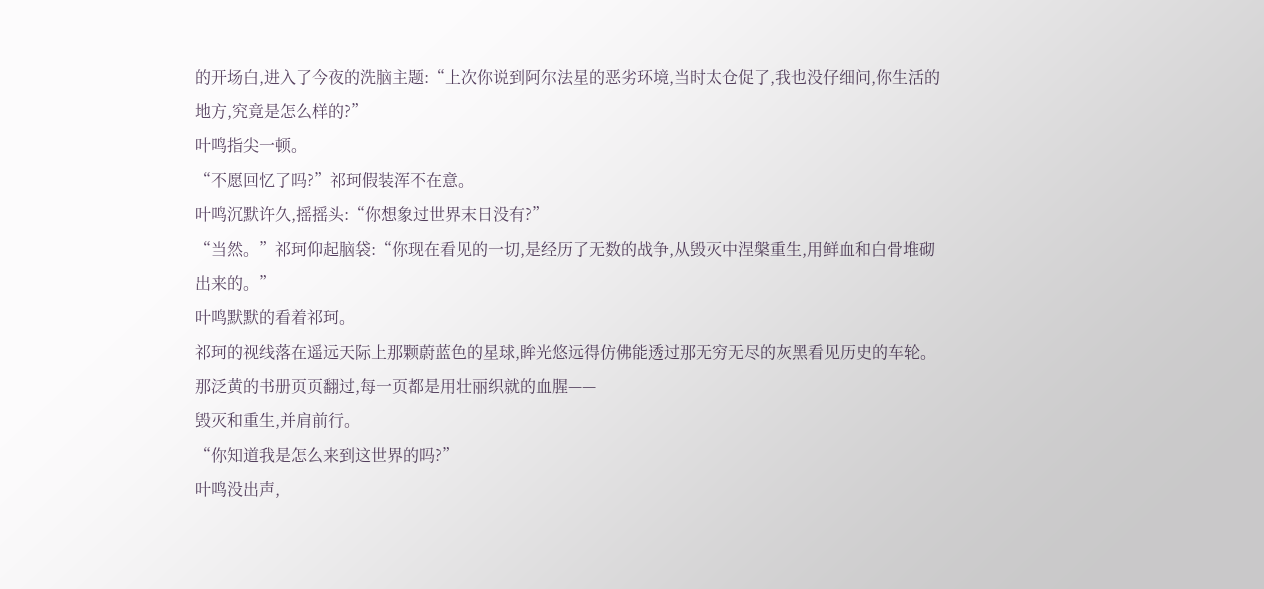的开场白,进入了今夜的洗脑主题:“上次你说到阿尔法星的恶劣环境,当时太仓促了,我也没仔细问,你生活的地方,究竟是怎么样的?”
叶鸣指尖一顿。
“不愿回忆了吗?”祁珂假装浑不在意。
叶鸣沉默许久,摇摇头:“你想象过世界末日没有?”
“当然。”祁珂仰起脑袋:“你现在看见的一切,是经历了无数的战争,从毁灭中涅槃重生,用鲜血和白骨堆砌出来的。”
叶鸣默默的看着祁珂。
祁珂的视线落在遥远天际上那颗蔚蓝色的星球,眸光悠远得仿佛能透过那无穷无尽的灰黑看见历史的车轮。那泛黄的书册页页翻过,每一页都是用壮丽织就的血腥——
毁灭和重生,并肩前行。
“你知道我是怎么来到这世界的吗?”
叶鸣没出声,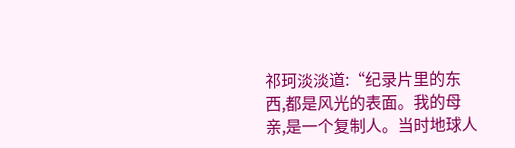祁珂淡淡道:“纪录片里的东西,都是风光的表面。我的母亲,是一个复制人。当时地球人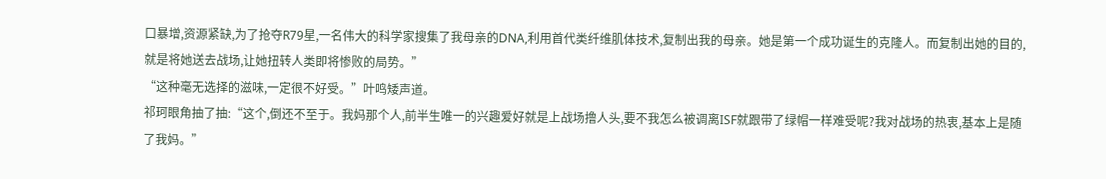口暴增,资源紧缺,为了抢夺R79星,一名伟大的科学家搜集了我母亲的DNA,利用首代类纤维肌体技术,复制出我的母亲。她是第一个成功诞生的克隆人。而复制出她的目的,就是将她送去战场,让她扭转人类即将惨败的局势。”
“这种毫无选择的滋味,一定很不好受。”叶鸣矮声道。
祁珂眼角抽了抽:“这个,倒还不至于。我妈那个人,前半生唯一的兴趣爱好就是上战场撸人头,要不我怎么被调离ISF就跟带了绿帽一样难受呢?我对战场的热衷,基本上是随了我妈。”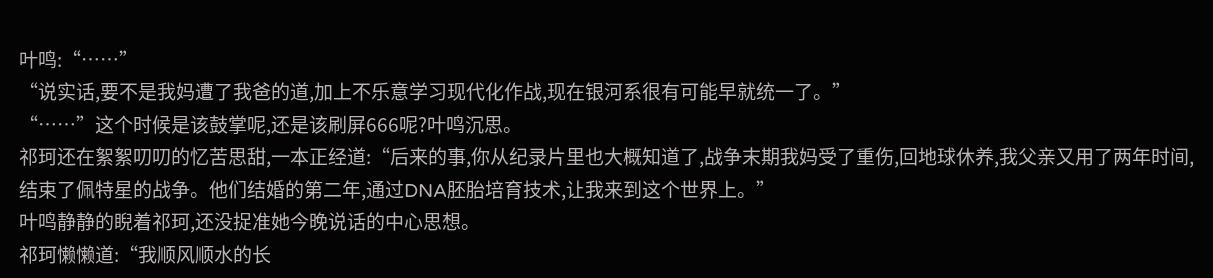叶鸣:“……”
“说实话,要不是我妈遭了我爸的道,加上不乐意学习现代化作战,现在银河系很有可能早就统一了。”
“……”这个时候是该鼓掌呢,还是该刷屏666呢?叶鸣沉思。
祁珂还在絮絮叨叨的忆苦思甜,一本正经道:“后来的事,你从纪录片里也大概知道了,战争末期我妈受了重伤,回地球休养,我父亲又用了两年时间,结束了佩特星的战争。他们结婚的第二年,通过DNA胚胎培育技术,让我来到这个世界上。”
叶鸣静静的睨着祁珂,还没捉准她今晚说话的中心思想。
祁珂懒懒道:“我顺风顺水的长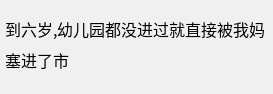到六岁,幼儿园都没进过就直接被我妈塞进了市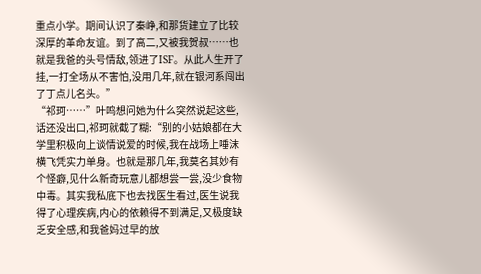重点小学。期间认识了秦峥,和那货建立了比较深厚的革命友谊。到了高二,又被我贺叔……也就是我爸的头号情敌,领进了ISF。从此人生开了挂,一打全场从不害怕,没用几年,就在银河系闯出了丁点儿名头。”
“祁珂……”叶鸣想问她为什么突然说起这些,话还没出口,祁珂就截了糊:“别的小姑娘都在大学里积极向上谈情说爱的时候,我在战场上唾沫横飞凭实力单身。也就是那几年,我莫名其妙有个怪癖,见什么新奇玩意儿都想尝一尝,没少食物中毒。其实我私底下也去找医生看过,医生说我得了心理疾病,内心的依赖得不到满足,又极度缺乏安全感,和我爸妈过早的放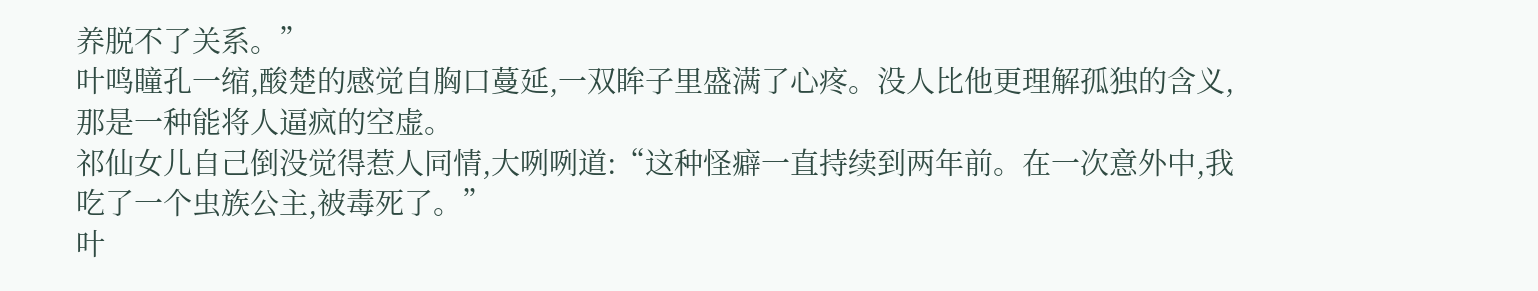养脱不了关系。”
叶鸣瞳孔一缩,酸楚的感觉自胸口蔓延,一双眸子里盛满了心疼。没人比他更理解孤独的含义,那是一种能将人逼疯的空虚。
祁仙女儿自己倒没觉得惹人同情,大咧咧道:“这种怪癖一直持续到两年前。在一次意外中,我吃了一个虫族公主,被毒死了。”
叶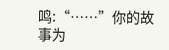鸣:“……”你的故事为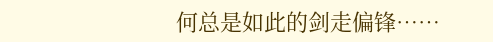何总是如此的剑走偏锋……